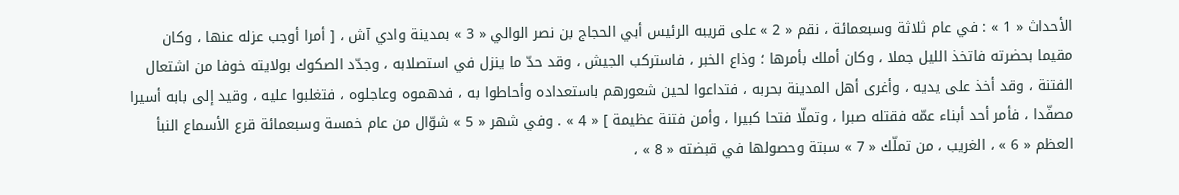الأحداث « 1 » : في عام ثلاثة وسبعمائة ، نقم « 2 » على قريبه الرئيس أبي الحجاج بن نصر الوالي « 3 » بمدينة وادي آش ، [ أمرا أوجب عزله عنها ، وكان مقيما بحضرته فاتخذ الليل جملا ، وكان أملك بأمرها ؛ وذاع الخبر ، فاستركب الجيش ، وقد حدّ ما ينزل في استصلابه ، وجدّد الصكوك بولايته خوفا من اشتعال الفتنة ، وقد أخذ على يديه ، وأغرى أهل المدينة بحربه ، فتداعوا لحين شعورهم باستعداده وأحاطوا به ، فدهموه وعاجلوه ، فتغلبوا عليه ، وقيد إلى بابه أسيرا مصفّدا ، فأمر أحد أبناء عمّه فقتله صبرا ، وتملّا فتحا كبيرا ، وأمن فتنة عظيمة ] « 4 » . وفي شهر « 5 » شوّال من عام خمسة وسبعمائة قرع الأسماع النبأ العظم « 6 » ، الغريب ، من تملّك « 7 » سبتة وحصولها في قبضته « 8 » ،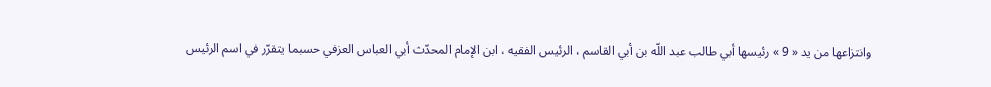وانتزاعها من يد « 9 » رئيسها أبي طالب عبد اللّه بن أبي القاسم ، الرئيس الفقيه ، ابن الإمام المحدّث أبي العباس العزفي حسبما يتقرّر في اسم الرئيس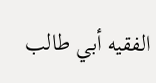الفقيه أبي طالب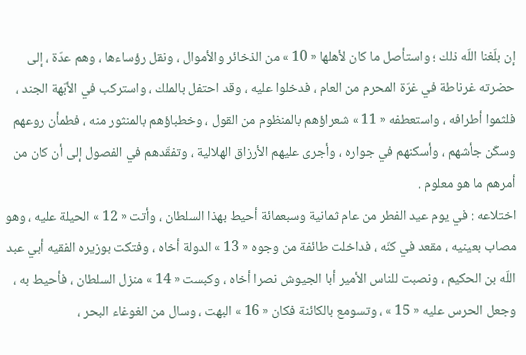إن بلّغنا اللّه ذلك ؛ واستأصل ما كان لأهلها « 10 » من الذخائر والأموال ، ونقل رؤساءها ، وهم عدّة ، إلى حضرته غرناطة في غرّة المحرم من العام ، فدخلوا عليه ، وقد احتفل بالملك ، واستركب في الأبّهة الجند ، فلثموا أطرافه ، واستعطفه « 11 » شعراؤهم بالمنظوم من القول ، وخطباؤهم بالمنثور منه ، فطمأن روعهم وسكّن جأشهم ، وأسكنهم في جواره ، وأجرى عليهم الأرزاق الهلالية ، وتفقّدهم في الفصول إلى أن كان من أمرهم ما هو معلوم .
اختلاعه : في يوم عيد الفطر من عام ثمانية وسبعمائة أحيط بهذا السلطان ، وأتت « 12 » الحيلة عليه ، وهو مصاب بعينيه ، مقعد في كنّه ، فداخلت طائفة من وجوه « 13 » الدولة أخاه ، وفتكت بوزيره الفقيه أبي عبد اللّه بن الحكيم ، ونصبت للناس الأمير أبا الجيوش نصرا أخاه ، وكبست « 14 » منزل السلطان ، فأحيط به ، وجعل الحرس عليه « 15 » ، وتسومع بالكائنة فكان « 16 » البهت ، وسال من الغوغاء البحر ،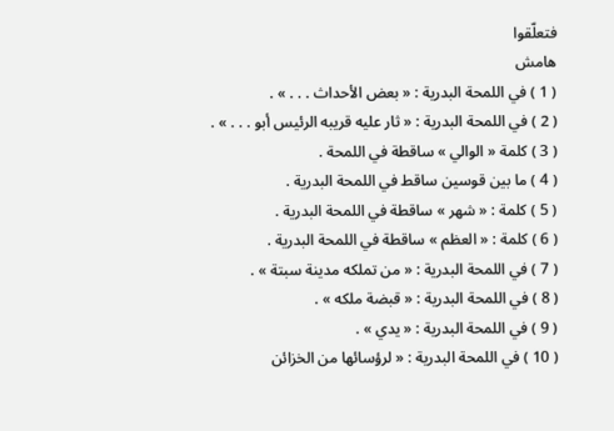فتعلّقوا
هامش
( 1 ) في اللمحة البدرية : « بعض الأحداث . . . » .
( 2 ) في اللمحة البدرية : « ثار عليه قريبه الرئيس أبو . . . » .
( 3 ) كلمة « الوالي » ساقطة في اللمحة .
( 4 ) ما بين قوسين ساقط في اللمحة البدرية .
( 5 ) كلمة : « شهر » ساقطة في اللمحة البدرية .
( 6 ) كلمة : « العظم » ساقطة في اللمحة البدرية .
( 7 ) في اللمحة البدرية : « من تملكه مدينة سبتة » .
( 8 ) في اللمحة البدرية : « قبضة ملكه » .
( 9 ) في اللمحة البدرية : « يدي » .
( 10 ) في اللمحة البدرية : « لرؤسائها من الخزائن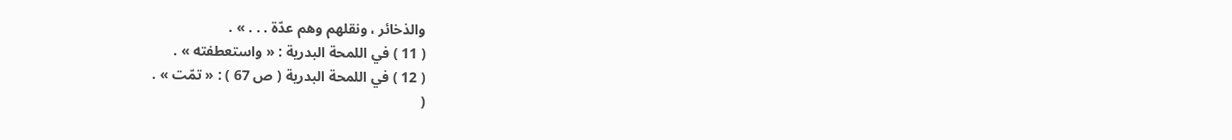والذخائر ، ونقلهم وهم عدّة . . . » .
( 11 ) في اللمحة البدرية : « واستعطفته » .
( 12 ) في اللمحة البدرية ( ص 67 ) : « تمّت » .
(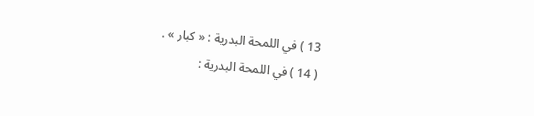13 ) في اللمحة البدرية : « كبار » .
( 14 ) في اللمحة البدرية :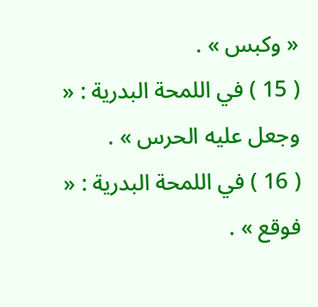« وكبس » .
( 15 ) في اللمحة البدرية : « وجعل عليه الحرس » .
( 16 ) في اللمحة البدرية : « فوقع » .